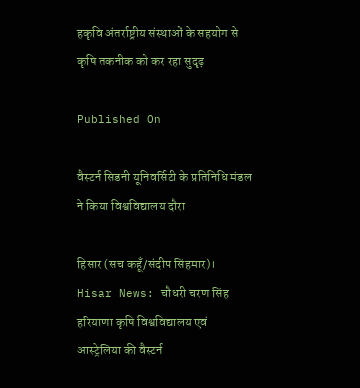हकृवि अंतर्राष्ट्रीय संस्थाओं के सहयोग से कृषि तकनीक को कर रहा सुदृढ़

Published On

वैस्टर्न सिडनी यूनिवर्सिटी के प्रतिनिधि मंडल ने किया विश्वविद्यालय दौरा

हिसार (सच कहूँ/संदीप सिंहमार)। Hisar News: चौधरी चरण सिंह हरियाणा कृषि विश्वविद्यालय एवं आस्ट्रेलिया की वैस्टर्न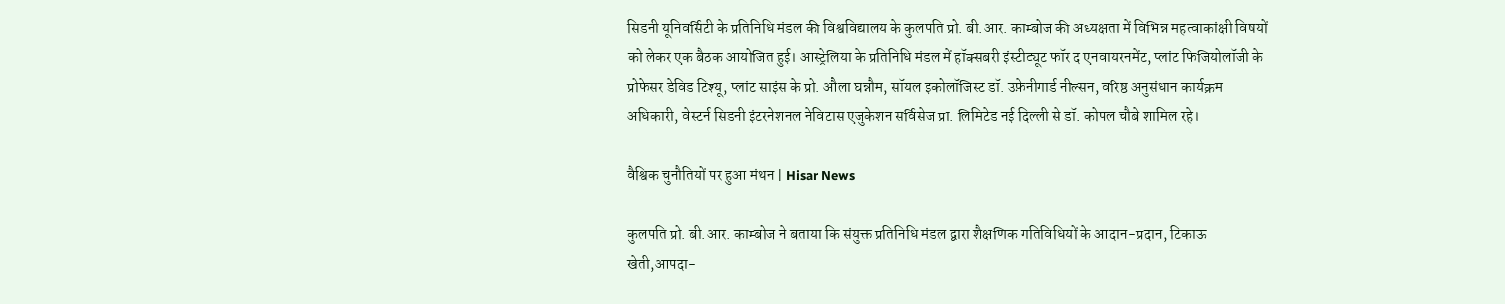सिडनी यूनिवर्सिटी के प्रतिनिधि मंडल की विश्वविद्यालय के कुलपति प्रो. बी.आर. काम्बोज की अध्यक्षता में विभिन्न महत्वाकांक्षी विषयों को लेकर एक बैठक आयोजित हुई। आस्ट्रेलिया के प्रतिनिधि मंडल में हॉक्सबरी इंस्टीट्यूट फॉर द एनवायरनमेंट, प्लांट फिजियोलॉजी के प्रोफेसर डेविड टिश्यू, प्लांट साइंस के प्रो. औला घन्नौम, सॉयल इकोलॉजिस्ट डॉ. उफ़ेनीगार्ड नील्सन, वरिष्ठ अनुसंधान कार्यक्रम अधिकारी, वेस्टर्न सिडनी इंटरनेशनल नेविटास एजुकेशन सर्विसेज प्रा. लिमिटेड नई दिल्ली से डॉ. कोपल चौबे शामिल रहे।

वैश्विक चुनौतियों पर हुआ मंथन | Hisar News

कुलपति प्रो. बी.आर. काम्बोज ने बताया कि संयुक्त प्रतिनिधि मंडल द्वारा शैक्षणिक गतिविधियों के आदान-प्रदान, टिकाऊ खेती,आपदा-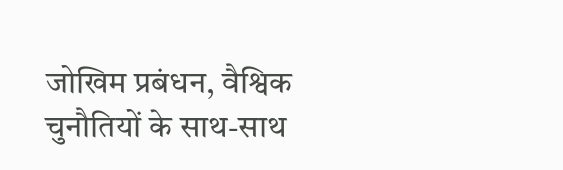जोखिम प्रबंधन, वैश्विक चुनौतियों के साथ-साथ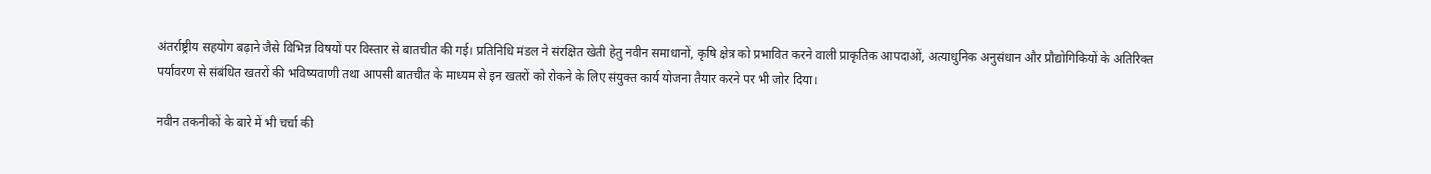अंतर्राष्ट्रीय सहयोग बढ़ाने जैसे विभिन्न विषयों पर विस्तार से बातचीत की गई। प्रतिनिधि मंडल ने संरक्षित खेती हेतु नवीन समाधानों, कृषि क्षेत्र को प्रभावित करने वाली प्राकृतिक आपदाओं, अत्याधुनिक अनुसंधान और प्रौद्योगिकियों के अतिरिक्त पर्यावरण से संबंधित खतरों की भविष्यवाणी तथा आपसी बातचीत के माध्यम से इन खतरों को रोकने के लिए संयुक्त कार्य योजना तैयार करने पर भी जोर दिया।

नवीन तकनीकों के बारे में भी चर्चा की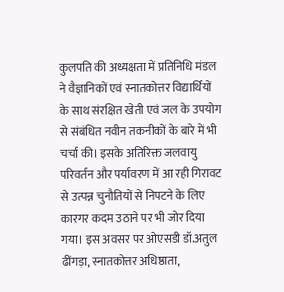कुलपति की अध्यक्षता में प्रतिनिधि मंडल ने वैज्ञानिकों एवं स्नातकोत्तर विद्यार्थियों के साथ संरक्षित खेती एवं जल के उपयोग से संबंधित नवीन तकनीकों के बारे में भी चर्चा की। इसके अतिरिक्त जलवायु परिवर्तन और पर्यावरण में आ रही गिरावट से उत्पन्न चुनौतियों से निपटने के लिए कारगर कदम उठाने पर भी जोर दिया गया। इस अवसर पर ओएसडी डॉ.अतुल ढींगड़ा, स्नातकोत्तर अधिष्ठाता,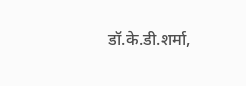डॉ.के.डी.शर्मा,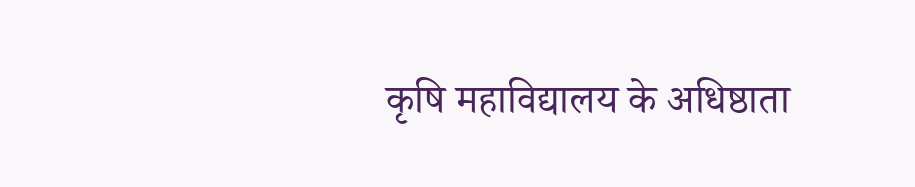कृषि महाविद्यालय के अधिष्ठाता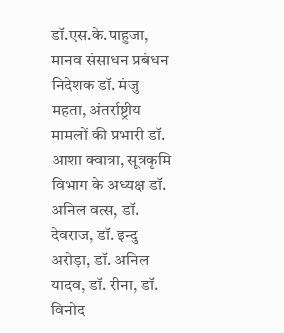डॉ.एस.के.पाहुजा, मानव संसाधन प्रबंधन निदेशक डॉ. मंजु महता, अंतर्राष्ट्रीय मामलों की प्रभारी डॉ. आशा क्वात्रा, सूत्रकृमि विभाग के अध्यक्ष डॉ. अनिल वत्स, डॉ. देवराज, डॉ. इन्दु अरोड़ा, डॉ. अनिल यादव, डॉ. रीना, डॉ. विनोद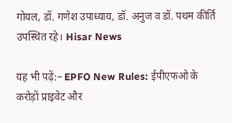गोयल, डॉ. गणेश उपाध्याय, डॉ. अनुज व डॉ. पथम कीर्ति उपस्थित रहे। Hisar News

यह भी पढ़ें:– EPFO New Rules: ईपीएफओ के करोड़ों प्राइवेट और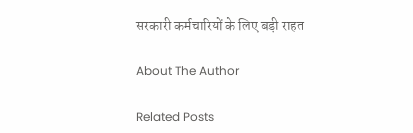सरकारी कर्मचारियों के लिए बड़ी राहत

About The Author

Related Posts